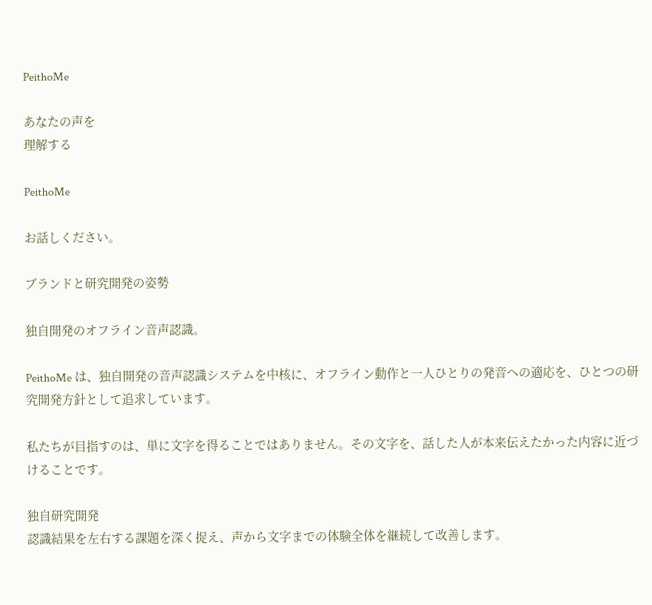PeithoMe

あなたの声を
理解する

PeithoMe

お話しください。

ブランドと研究開発の姿勢

独自開発のオフライン音声認識。

PeithoMe は、独自開発の音声認識システムを中核に、オフライン動作と一人ひとりの発音への適応を、ひとつの研究開発方針として追求しています。

私たちが目指すのは、単に文字を得ることではありません。その文字を、話した人が本来伝えたかった内容に近づけることです。

独自研究開発
認識結果を左右する課題を深く捉え、声から文字までの体験全体を継続して改善します。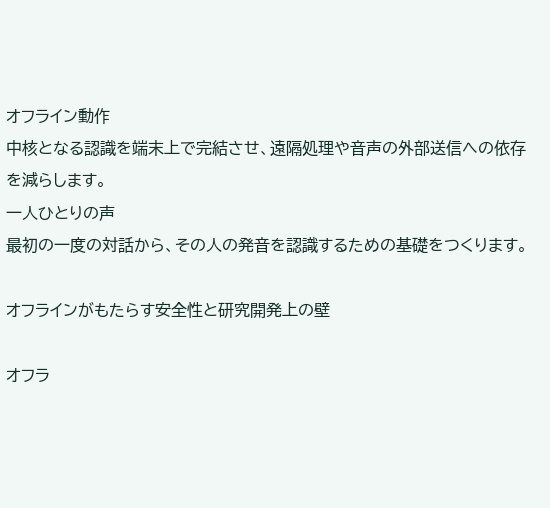オフライン動作
中核となる認識を端末上で完結させ、遠隔処理や音声の外部送信への依存を減らします。
一人ひとりの声
最初の一度の対話から、その人の発音を認識するための基礎をつくります。

オフラインがもたらす安全性と研究開発上の壁

オフラ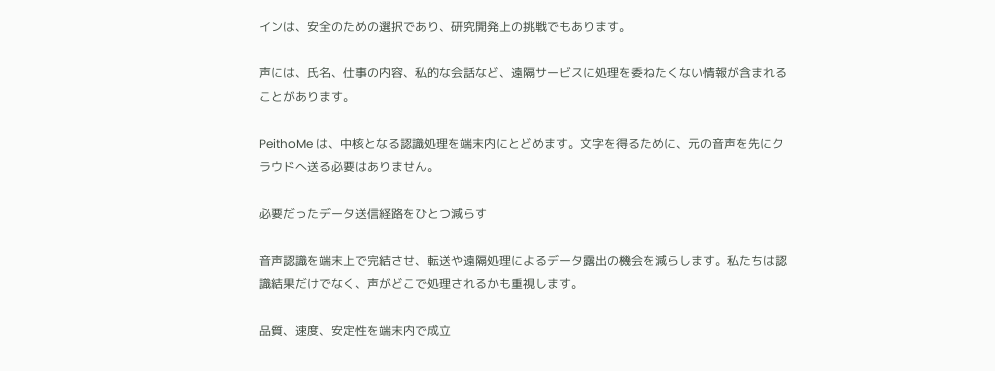インは、安全のための選択であり、研究開発上の挑戦でもあります。

声には、氏名、仕事の内容、私的な会話など、遠隔サービスに処理を委ねたくない情報が含まれることがあります。

PeithoMe は、中核となる認識処理を端末内にとどめます。文字を得るために、元の音声を先にクラウドへ送る必要はありません。

必要だったデータ送信経路をひとつ減らす

音声認識を端末上で完結させ、転送や遠隔処理によるデータ露出の機会を減らします。私たちは認識結果だけでなく、声がどこで処理されるかも重視します。

品質、速度、安定性を端末内で成立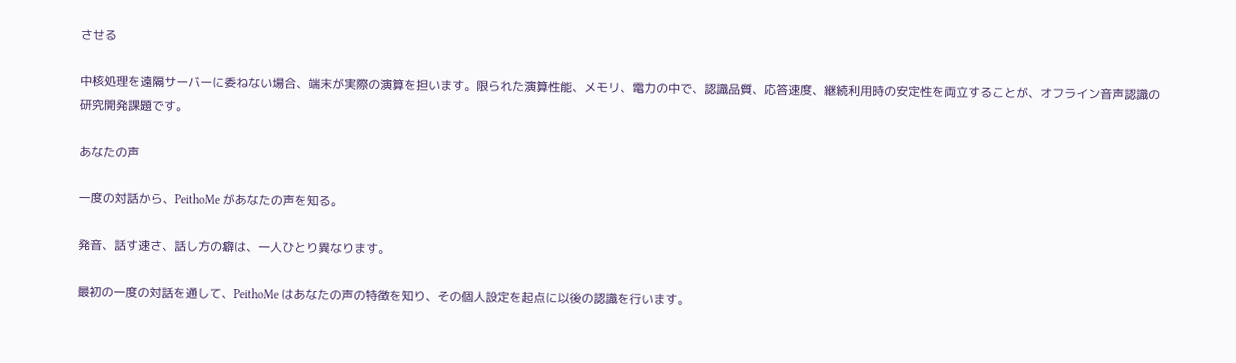させる

中核処理を遠隔サーバーに委ねない場合、端末が実際の演算を担います。限られた演算性能、メモリ、電力の中で、認識品質、応答速度、継続利用時の安定性を両立することが、オフライン音声認識の研究開発課題です。

あなたの声

一度の対話から、PeithoMe があなたの声を知る。

発音、話す速さ、話し方の癖は、一人ひとり異なります。

最初の一度の対話を通して、PeithoMe はあなたの声の特徴を知り、その個人設定を起点に以後の認識を行います。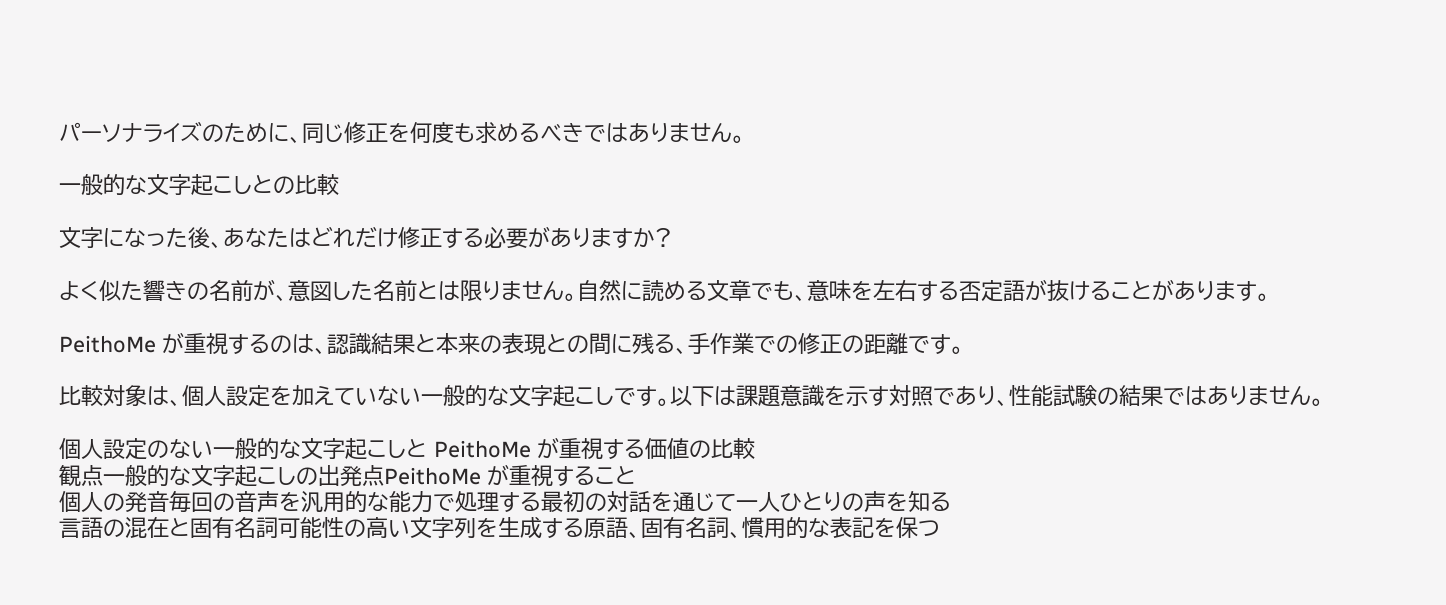パーソナライズのために、同じ修正を何度も求めるべきではありません。

一般的な文字起こしとの比較

文字になった後、あなたはどれだけ修正する必要がありますか?

よく似た響きの名前が、意図した名前とは限りません。自然に読める文章でも、意味を左右する否定語が抜けることがあります。

PeithoMe が重視するのは、認識結果と本来の表現との間に残る、手作業での修正の距離です。

比較対象は、個人設定を加えていない一般的な文字起こしです。以下は課題意識を示す対照であり、性能試験の結果ではありません。

個人設定のない一般的な文字起こしと PeithoMe が重視する価値の比較
観点一般的な文字起こしの出発点PeithoMe が重視すること
個人の発音毎回の音声を汎用的な能力で処理する最初の対話を通じて一人ひとりの声を知る
言語の混在と固有名詞可能性の高い文字列を生成する原語、固有名詞、慣用的な表記を保つ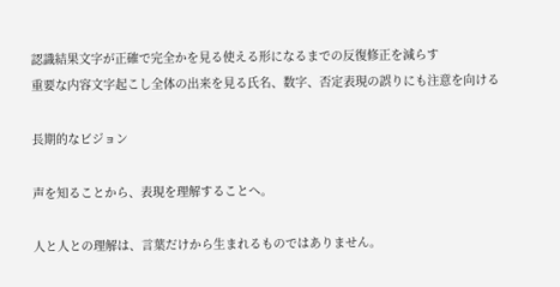認識結果文字が正確で完全かを見る使える形になるまでの反復修正を減らす
重要な内容文字起こし全体の出来を見る氏名、数字、否定表現の誤りにも注意を向ける

長期的なビジョン

声を知ることから、表現を理解することへ。

人と人との理解は、言葉だけから生まれるものではありません。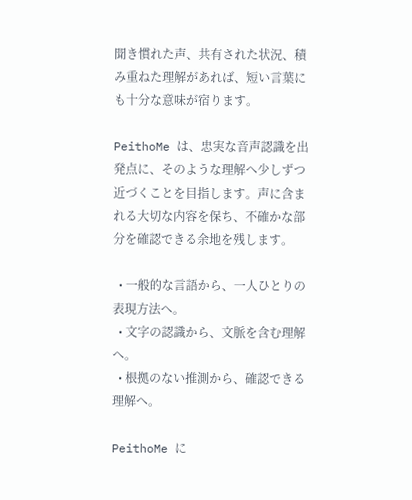聞き慣れた声、共有された状況、積み重ねた理解があれば、短い言葉にも十分な意味が宿ります。

PeithoMe は、忠実な音声認識を出発点に、そのような理解へ少しずつ近づくことを目指します。声に含まれる大切な内容を保ち、不確かな部分を確認できる余地を残します。

  • 一般的な言語から、一人ひとりの表現方法へ。
  • 文字の認識から、文脈を含む理解へ。
  • 根拠のない推測から、確認できる理解へ。

PeithoMe に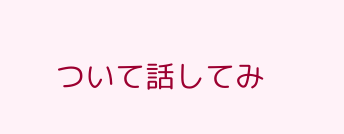ついて話してみ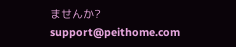ませんか? support@peithome.com